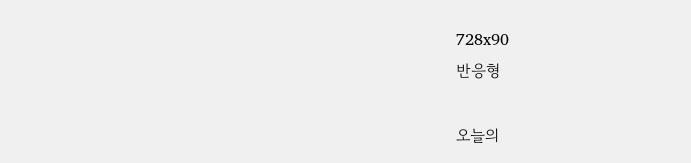728x90
반응형

오늘의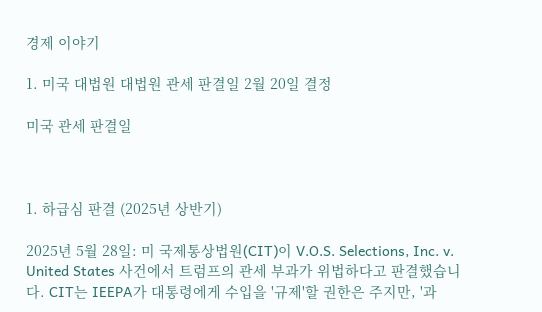경제 이야기

1. 미국 대법원 대법원 관세 판결일 2월 20일 결정

미국 관세 판결일



1. 하급심 판결 (2025년 상반기)

2025년 5월 28일: 미 국제통상법원(CIT)이 V.O.S. Selections, Inc. v. United States 사건에서 트럼프의 관세 부과가 위법하다고 판결했습니다. CIT는 IEEPA가 대통령에게 수입을 '규제'할 권한은 주지만, '과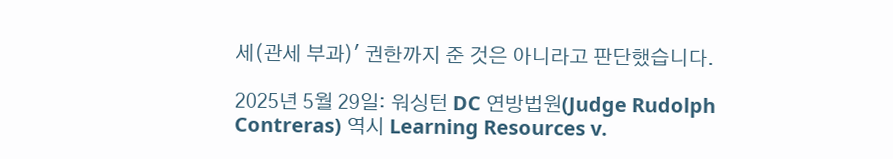세(관세 부과)' 권한까지 준 것은 아니라고 판단했습니다.

2025년 5월 29일: 워싱턴 DC 연방법원(Judge Rudolph Contreras) 역시 Learning Resources v.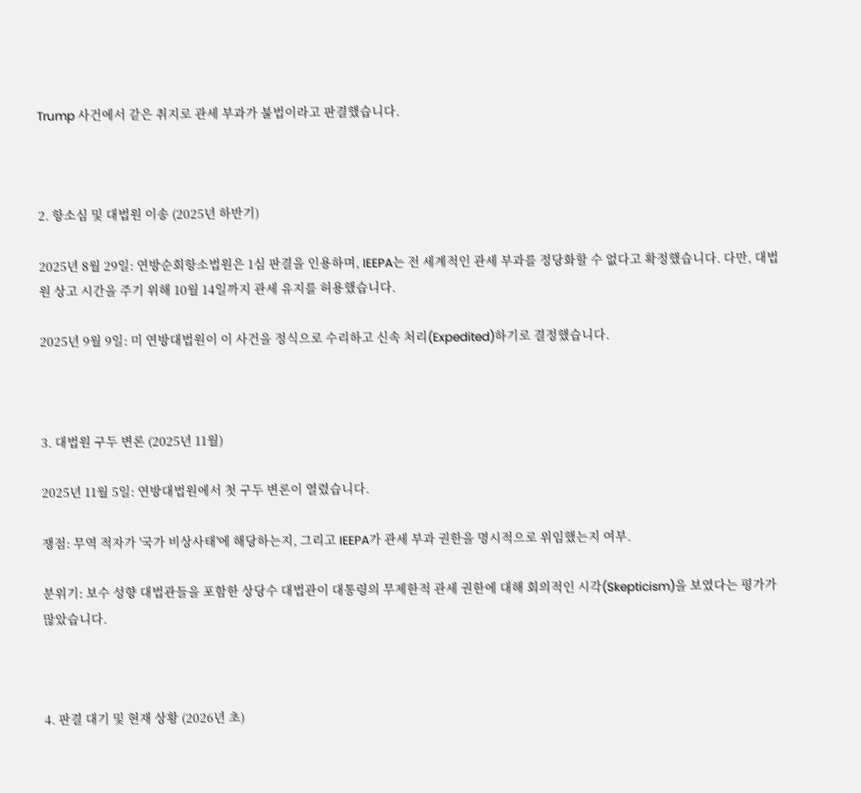Trump 사건에서 같은 취지로 관세 부과가 불법이라고 판결했습니다.



2. 항소심 및 대법원 이송 (2025년 하반기)

2025년 8월 29일: 연방순회항소법원은 1심 판결을 인용하며, IEEPA는 전 세계적인 관세 부과를 정당화할 수 없다고 확정했습니다. 다만, 대법원 상고 시간을 주기 위해 10월 14일까지 관세 유지를 허용했습니다.

2025년 9월 9일: 미 연방대법원이 이 사건을 정식으로 수리하고 신속 처리(Expedited)하기로 결정했습니다.



3. 대법원 구두 변론 (2025년 11월)

2025년 11월 5일: 연방대법원에서 첫 구두 변론이 열렸습니다.

쟁점: 무역 적자가 '국가 비상사태'에 해당하는지, 그리고 IEEPA가 관세 부과 권한을 명시적으로 위임했는지 여부.

분위기: 보수 성향 대법관들을 포함한 상당수 대법관이 대통령의 무제한적 관세 권한에 대해 회의적인 시각(Skepticism)을 보였다는 평가가 많았습니다.



4. 판결 대기 및 현재 상황 (2026년 초)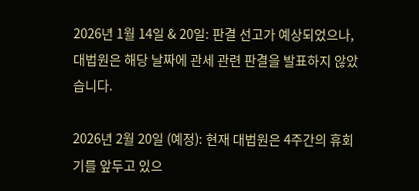2026년 1월 14일 & 20일: 판결 선고가 예상되었으나, 대법원은 해당 날짜에 관세 관련 판결을 발표하지 않았습니다.

2026년 2월 20일 (예정): 현재 대법원은 4주간의 휴회기를 앞두고 있으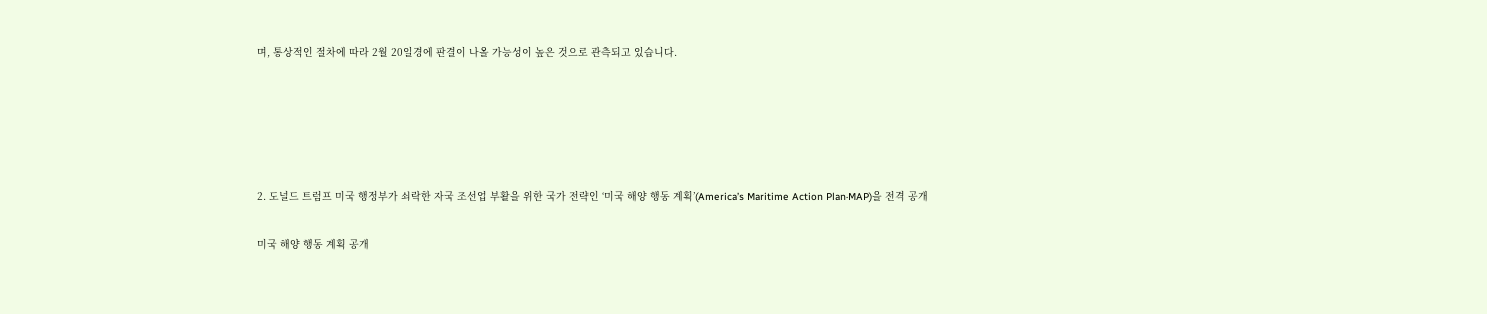며, 통상적인 절차에 따라 2월 20일경에 판결이 나올 가능성이 높은 것으로 관측되고 있습니다.





2. 도널드 트럼프 미국 행정부가 쇠락한 자국 조선업 부활을 위한 국가 전략인 ‘미국 해양 행동 계획’(America’s Maritime Action Plan·MAP)을 전격 공개

미국 해양 행동 계획 공개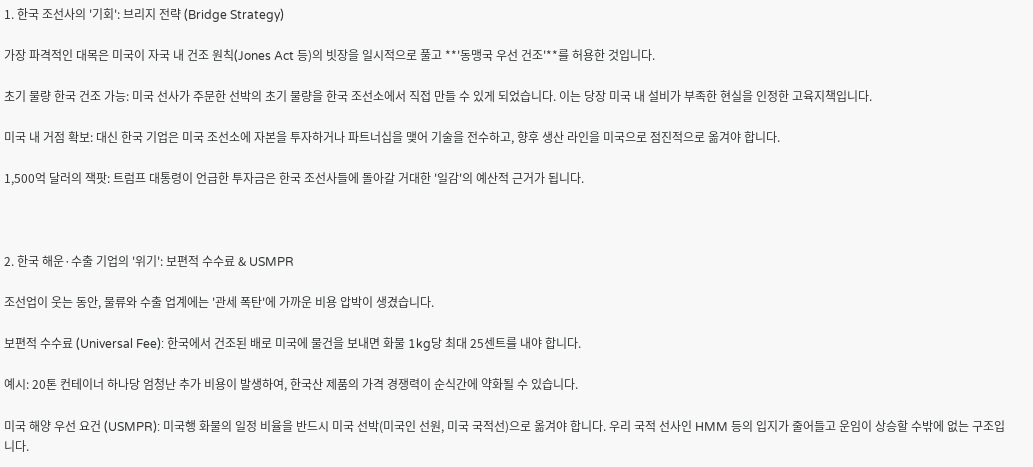1. 한국 조선사의 '기회': 브리지 전략 (Bridge Strategy)

가장 파격적인 대목은 미국이 자국 내 건조 원칙(Jones Act 등)의 빗장을 일시적으로 풀고 **'동맹국 우선 건조'**를 허용한 것입니다.

초기 물량 한국 건조 가능: 미국 선사가 주문한 선박의 초기 물량을 한국 조선소에서 직접 만들 수 있게 되었습니다. 이는 당장 미국 내 설비가 부족한 현실을 인정한 고육지책입니다.

미국 내 거점 확보: 대신 한국 기업은 미국 조선소에 자본을 투자하거나 파트너십을 맺어 기술을 전수하고, 향후 생산 라인을 미국으로 점진적으로 옮겨야 합니다.

1,500억 달러의 잭팟: 트럼프 대통령이 언급한 투자금은 한국 조선사들에 돌아갈 거대한 '일감'의 예산적 근거가 됩니다.



2. 한국 해운·수출 기업의 '위기': 보편적 수수료 & USMPR

조선업이 웃는 동안, 물류와 수출 업계에는 '관세 폭탄'에 가까운 비용 압박이 생겼습니다.

보편적 수수료 (Universal Fee): 한국에서 건조된 배로 미국에 물건을 보내면 화물 1kg당 최대 25센트를 내야 합니다.

예시: 20톤 컨테이너 하나당 엄청난 추가 비용이 발생하여, 한국산 제품의 가격 경쟁력이 순식간에 약화될 수 있습니다.

미국 해양 우선 요건 (USMPR): 미국행 화물의 일정 비율을 반드시 미국 선박(미국인 선원, 미국 국적선)으로 옮겨야 합니다. 우리 국적 선사인 HMM 등의 입지가 줄어들고 운임이 상승할 수밖에 없는 구조입니다.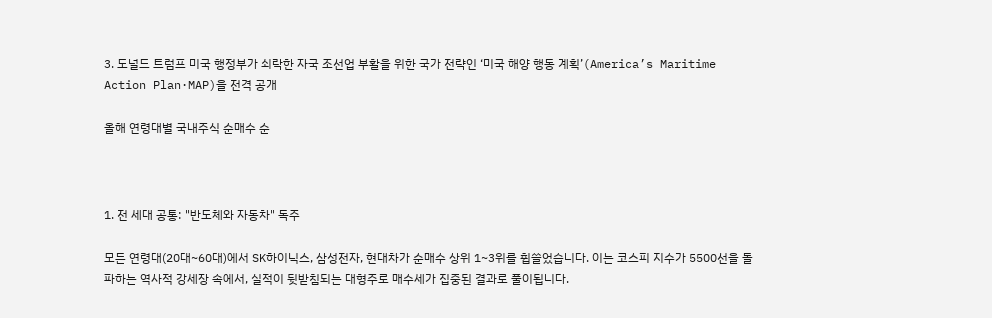3. 도널드 트럼프 미국 행정부가 쇠락한 자국 조선업 부활을 위한 국가 전략인 ‘미국 해양 행동 계획’(America’s Maritime Action Plan·MAP)을 전격 공개

올해 연령대별 국내주식 순매수 순



1. 전 세대 공통: "반도체와 자동차" 독주

모든 연령대(20대~60대)에서 SK하이닉스, 삼성전자, 현대차가 순매수 상위 1~3위를 휩쓸었습니다. 이는 코스피 지수가 5500선을 돌파하는 역사적 강세장 속에서, 실적이 뒷받침되는 대형주로 매수세가 집중된 결과로 풀이됩니다.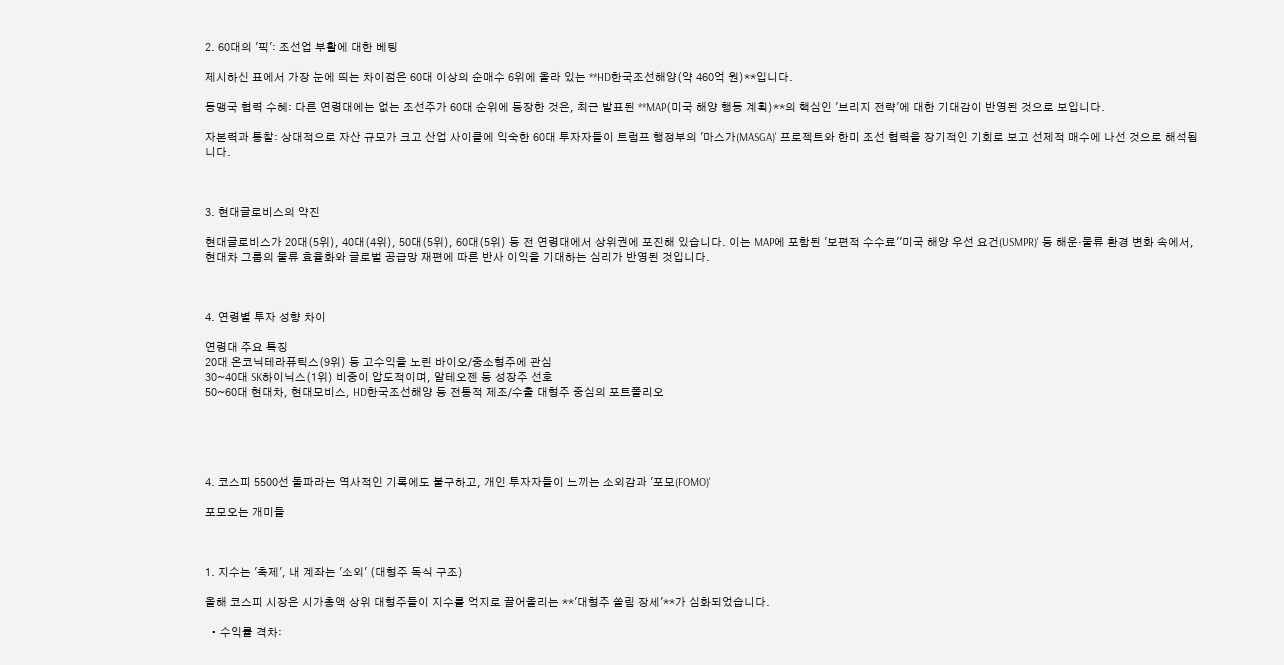2. 60대의 '픽': 조선업 부활에 대한 베팅

제시하신 표에서 가장 눈에 띄는 차이점은 60대 이상의 순매수 6위에 올라 있는 **HD한국조선해양(약 460억 원)**입니다.

동맹국 협력 수혜: 다른 연령대에는 없는 조선주가 60대 순위에 등장한 것은, 최근 발표된 **MAP(미국 해양 행동 계획)**의 핵심인 '브리지 전략'에 대한 기대감이 반영된 것으로 보입니다.

자본력과 통찰: 상대적으로 자산 규모가 크고 산업 사이클에 익숙한 60대 투자자들이 트럼프 행정부의 '마스가(MASGA)' 프로젝트와 한미 조선 협력을 장기적인 기회로 보고 선제적 매수에 나선 것으로 해석됩니다.



3. 현대글로비스의 약진

현대글로비스가 20대(5위), 40대(4위), 50대(5위), 60대(5위) 등 전 연령대에서 상위권에 포진해 있습니다. 이는 MAP에 포함된 '보편적 수수료''미국 해양 우선 요건(USMPR)' 등 해운·물류 환경 변화 속에서, 현대차 그룹의 물류 효율화와 글로벌 공급망 재편에 따른 반사 이익을 기대하는 심리가 반영된 것입니다.



4. 연령별 투자 성향 차이

연령대 주요 특징
20대 온코닉테라퓨틱스(9위) 등 고수익을 노린 바이오/중소형주에 관심
30~40대 SK하이닉스(1위) 비중이 압도적이며, 알테오젠 등 성장주 선호
50~60대 현대차, 현대모비스, HD한국조선해양 등 전통적 제조/수출 대형주 중심의 포트폴리오





4. 코스피 5500선 돌파라는 역사적인 기록에도 불구하고, 개인 투자자들이 느끼는 소외감과 '포모(FOMO)'

포모오는 개미들



1. 지수는 '축제', 내 계좌는 '소외' (대형주 독식 구조)

올해 코스피 시장은 시가총액 상위 대형주들이 지수를 억지로 끌어올리는 **'대형주 쏠림 장세'**가 심화되었습니다.

  • 수익률 격차: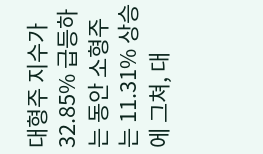대형주 지수가 32.85% 급등하는 동안 소형주는 11.31% 상승에 그쳐, 대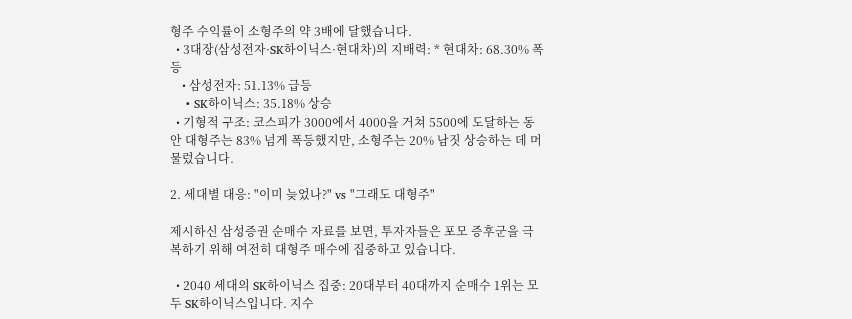형주 수익률이 소형주의 약 3배에 달했습니다.
  • 3대장(삼성전자·SK하이닉스·현대차)의 지배력: * 현대차: 68.30% 폭등
    • 삼성전자: 51.13% 급등
    • SK하이닉스: 35.18% 상승
  • 기형적 구조: 코스피가 3000에서 4000을 거쳐 5500에 도달하는 동안 대형주는 83% 넘게 폭등했지만, 소형주는 20% 남짓 상승하는 데 머물렀습니다.

2. 세대별 대응: "이미 늦었나?" vs "그래도 대형주"

제시하신 삼성증권 순매수 자료를 보면, 투자자들은 포모 증후군을 극복하기 위해 여전히 대형주 매수에 집중하고 있습니다.

  • 2040 세대의 SK하이닉스 집중: 20대부터 40대까지 순매수 1위는 모두 SK하이닉스입니다. 지수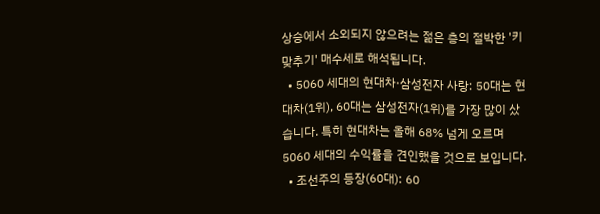상승에서 소외되지 않으려는 젊은 층의 절박한 '키 맞추기' 매수세로 해석됩니다.
  • 5060 세대의 현대차·삼성전자 사랑: 50대는 현대차(1위), 60대는 삼성전자(1위)를 가장 많이 샀습니다. 특히 현대차는 올해 68% 넘게 오르며 5060 세대의 수익률을 견인했을 것으로 보입니다.
  • 조선주의 등장(60대): 60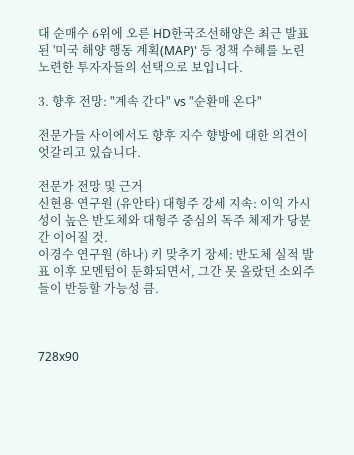대 순매수 6위에 오른 HD한국조선해양은 최근 발표된 '미국 해양 행동 계획(MAP)' 등 정책 수혜를 노린 노련한 투자자들의 선택으로 보입니다.

3. 향후 전망: "계속 간다" vs "순환매 온다"

전문가들 사이에서도 향후 지수 향방에 대한 의견이 엇갈리고 있습니다.

전문가 전망 및 근거
신현용 연구원 (유안타) 대형주 강세 지속: 이익 가시성이 높은 반도체와 대형주 중심의 독주 체제가 당분간 이어질 것.
이경수 연구원 (하나) 키 맞추기 장세: 반도체 실적 발표 이후 모멘텀이 둔화되면서, 그간 못 올랐던 소외주들이 반등할 가능성 큼.



728x90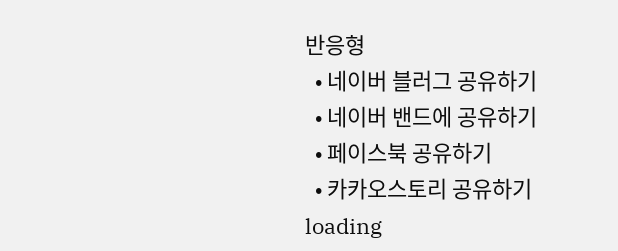반응형
  • 네이버 블러그 공유하기
  • 네이버 밴드에 공유하기
  • 페이스북 공유하기
  • 카카오스토리 공유하기
loading